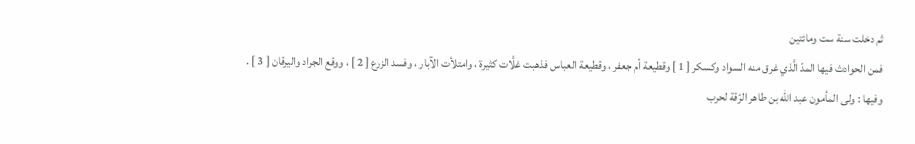ثم دخلت سنة ست ومائتين
فمن الحوادث فيها المدّ الَّذي غرق منه السواد وكسكر [ 1 ] وقطيعة أم جعفر ، وقطيعة العباس فذهبت غلَّات كثيرة ، وامتلأت الآبار ، وفسد الزرع [ 2 ] ، ووقع الجراد واليرقان [ 3 ] .
وفيها : ولى المأمون عبد الله بن طاهر الرّقة لحرب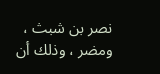نصر بن شبث ، ومضر ، وذلك أن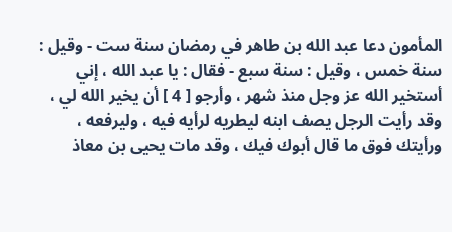المأمون دعا عبد الله بن طاهر في رمضان سنة ست - وقيل : سنة خمس ، وقيل : سنة سبع - فقال : يا عبد الله ، إني أستخير الله عز وجل منذ شهر ، وأرجو [ 4 ] أن يخير الله لي ، وقد رأيت الرجل يصف ابنه ليطريه لرأيه فيه ، وليرفعه ، ورأيتك فوق ما قال أبوك فيك ، وقد مات يحيى بن معاذ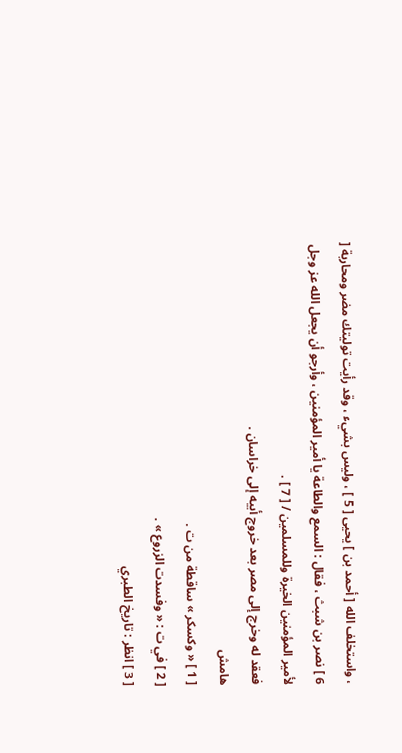، واستخلف الله [ أحمد بن ] يحيى [ 5 ] ، وليس بشيء ، وقد رأيت توليتك مضر ومحاربة [ 6 ] نصر بن شبث ، فقال : السمع والطاعة يا أمير المؤمنين ، وأرجو أن يجعل الله عز وجل لأمير المؤمنين الخيرة وللمسلمين / [ 7 ] .
فعقد له وخرج إلى مصر بعد خروج أبيه إلى خراسان .
هامش
[ 1 ] « وكسكر » ساقطة من ت .
[ 2 ] في ت : « وفسدت الزروع » .
[ 3 ] انظر : تاريخ الطبري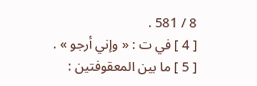8 / 581 .
[ 4 ] في ت : « وإني أرجو » .
[ 5 ] ما بين المعقوفتين :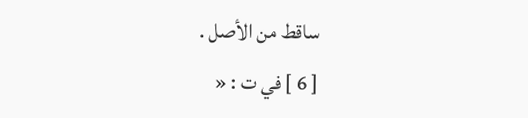ساقط من الأصل .
[ 6 ] في ت : «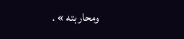ومحاربته » .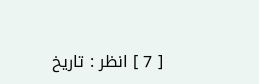[ 7 ] انظر : تاريخ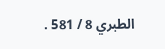الطبري 8 / 581 .